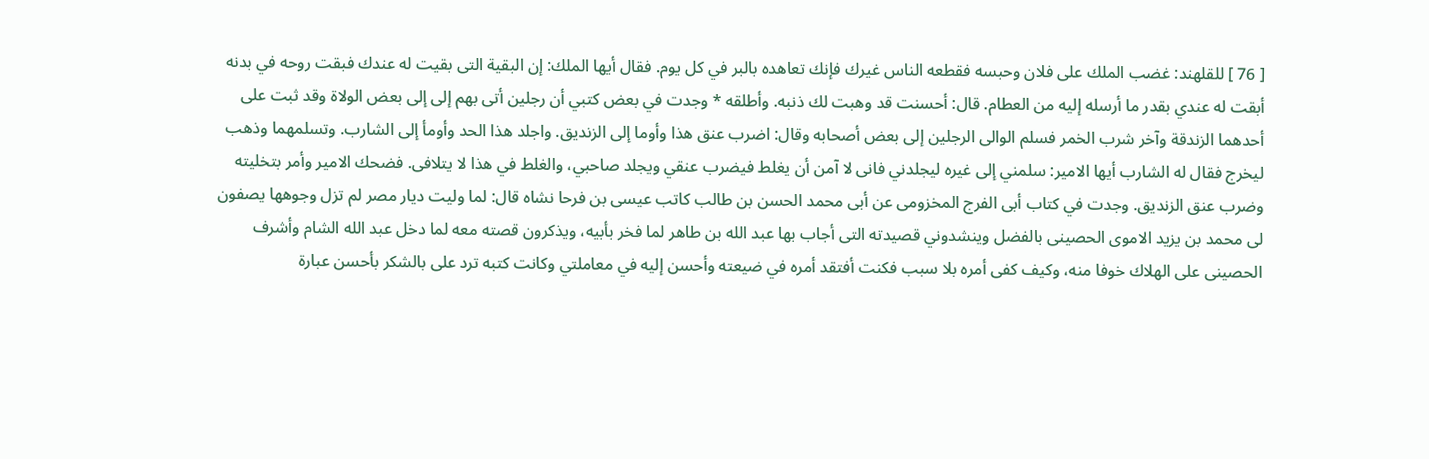[ 76 ] للقلهند: غضب الملك على فلان وحبسه فقطعه الناس غيرك فإنك تعاهده بالبر في كل يوم. فقال أيها الملك: إن البقية التى بقيت له عندك فبقت روحه في بدنه أبقت له عندي بقدر ما أرسله إليه من العطام. قال: أحسنت قد وهبت لك ذنبه. وأطلقه * وجدت في بعض كتبي أن رجلين أتى بهم إلى إلى بعض الولاة وقد ثبت على أحدهما الزندقة وآخر شرب الخمر فسلم الوالى الرجلين إلى بعض أصحابه وقال: اضرب عنق هذا وأوما إلى الزنديق. واجلد هذا الحد وأومأ إلى الشارب. وتسلمهما وذهب ليخرج فقال له الشارب أيها الامير: سلمني إلى غيره ليجلدني فانى لا آمن أن يغلط فيضرب عنقي ويجلد صاحبي، والغلط في هذا لا يتلافى. فضحك الامير وأمر بتخليته وضرب عنق الزنديق. وجدت في كتاب أبى الفرج المخزومى عن أبى محمد الحسن بن طالب كاتب عيسى بن فرحا نشاه قال: لما وليت ديار مصر لم تزل وجوهها يصفون لى محمد بن يزيد الاموى الحصينى بالفضل وينشدوني قصيدته التى أجاب بها عبد الله بن طاهر لما فخر بأبيه، ويذكرون قصته معه لما دخل عبد الله الشام وأشرف الحصينى على الهلاك خوفا منه، وكيف كفى أمره بلا سبب فكنت أفتقد أمره في ضيعته وأحسن إليه في معاملتي وكانت كتبه ترد على بالشكر بأحسن عبارة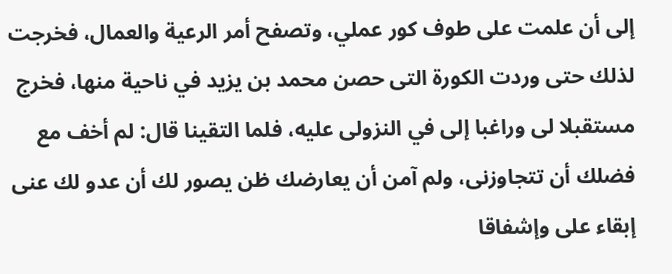إلى أن علمت على طوف كور عملي، وتصفح أمر الرعية والعمال، فخرجت لذلك حتى وردت الكورة التى حصن محمد بن يزيد في ناحية منها، فخرج مستقبلا لى وراغبا إلى في النزولى عليه، فلما التقينا قال: لم أخف مع فضلك أن تتجاوزنى، ولم آمن أن يعارضك ظن يصور لك أن عدو لك عنى إبقاء على وإشفاقا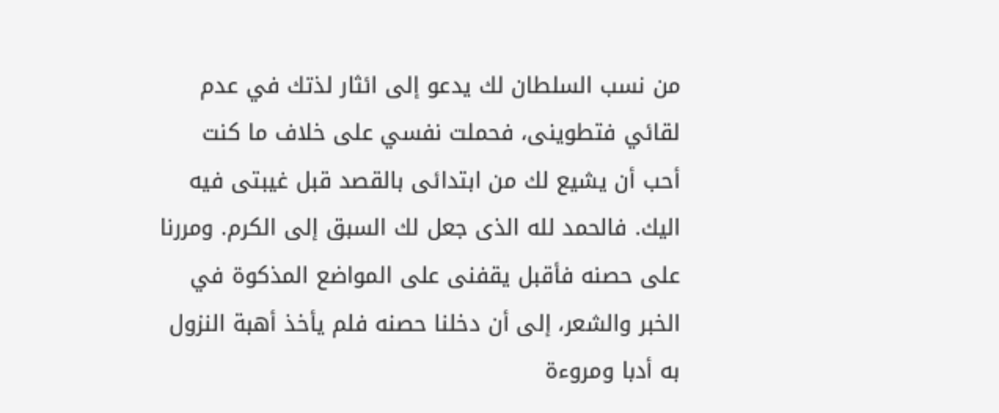من نسب السلطان لك يدعو إلى ائثار لذتك في عدم لقائي فتطوينى، فحملت نفسي على خلاف ما كنت أحب أن يشيع لك من ابتدائى بالقصد قبل غيبتى فيه اليك. فالحمد لله الذى جعل لك السبق إلى الكرم. ومررنا على حصنه فأقبل يقفنى على المواضع المذكوة في الخبر والشعر، إلى أن دخلنا حصنه فلم يأخذ أهبة النزول به أدبا ومروءة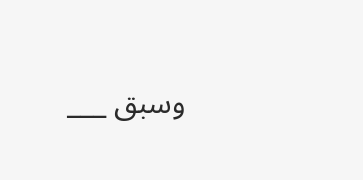وسبق ___